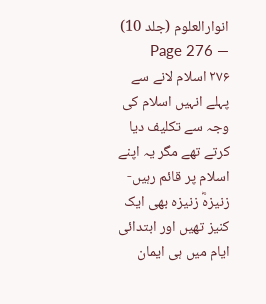انوارالعلوم (جلد 10) — Page 276
۲۷۶ اسلام لانے سے پہلے انہیں اسلام کی وجہ سے تکلیف دیا کرتے تھے مگر یہ اپنے اسلام پر قائم رہیں- زنیزہؓ زنیزہ بھی ایک کنیز تھیں اور ابتدائی ایام میں ہی ایمان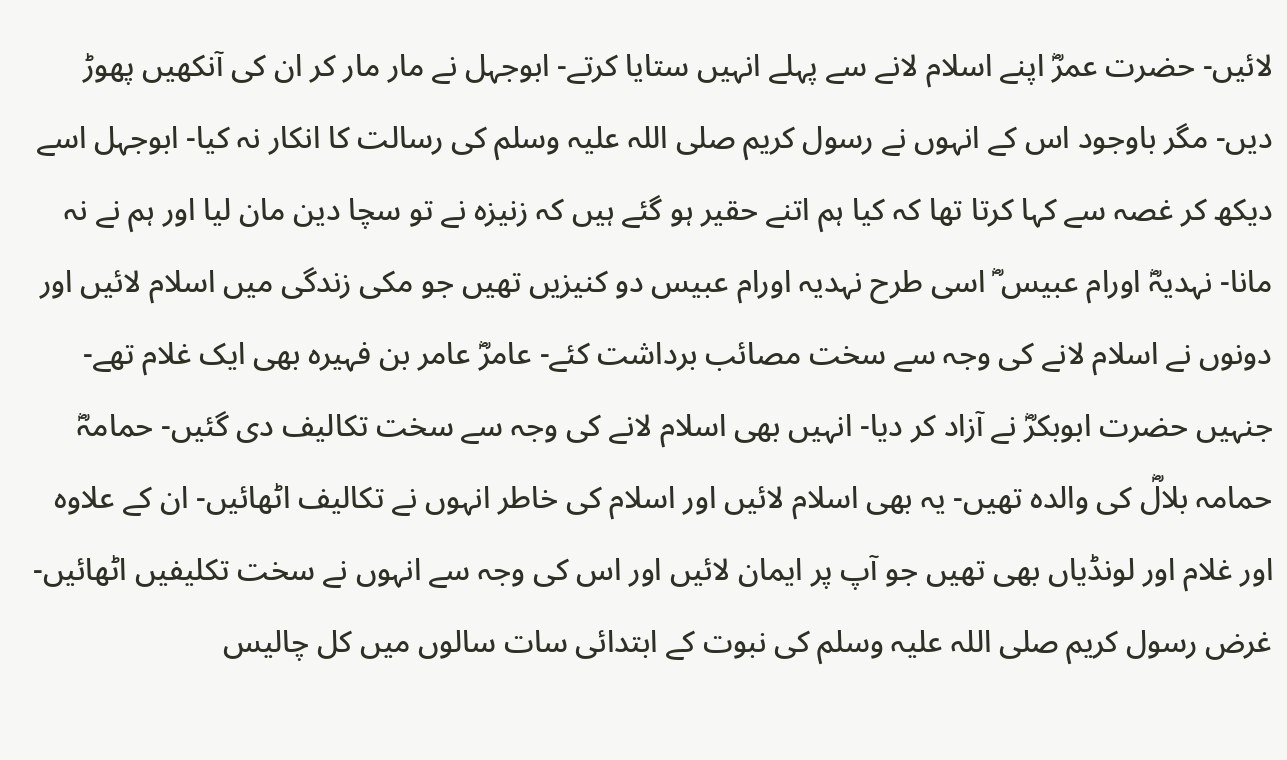لائیں- حضرت عمرؓ اپنے اسلام لانے سے پہلے انہیں ستایا کرتے- ابوجہل نے مار مار کر ان کی آنکھیں پھوڑ دیں- مگر باوجود اس کے انہوں نے رسول کریم صلی اللہ علیہ وسلم کی رسالت کا انکار نہ کیا- ابوجہل اسے دیکھ کر غصہ سے کہا کرتا تھا کہ کیا ہم اتنے حقیر ہو گئے ہیں کہ زنیزہ نے تو سچا دین مان لیا اور ہم نے نہ مانا- نہدیہؓ اورام عبیس ؓ اسی طرح نہدیہ اورام عبیس دو کنیزیں تھیں جو مکی زندگی میں اسلام لائیں اور دونوں نے اسلام لانے کی وجہ سے سخت مصائب برداشت کئے- عامرؓ عامر بن فہیرہ بھی ایک غلام تھے- جنہیں حضرت ابوبکرؓ نے آزاد کر دیا- انہیں بھی اسلام لانے کی وجہ سے سخت تکالیف دی گئیں- حمامہؓ حمامہ بلالؓ کی والدہ تھیں- یہ بھی اسلام لائیں اور اسلام کی خاطر انہوں نے تکالیف اٹھائیں- ان کے علاوہ اور غلام اور لونڈیاں بھی تھیں جو آپ پر ایمان لائیں اور اس کی وجہ سے انہوں نے سخت تکلیفیں اٹھائیں- غرض رسول کریم صلی اللہ علیہ وسلم کی نبوت کے ابتدائی سات سالوں میں کل چالیس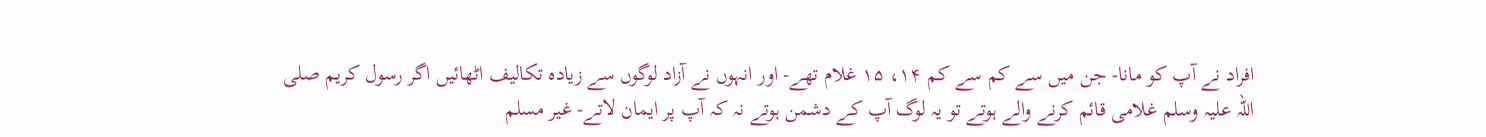افراد نے آپ کو مانا- جن میں سے کم سے کم ۱۴، ۱۵ غلام تھے- اور انہوں نے آزاد لوگوں سے زیادہ تکالیف اٹھائیں اگر رسول کریم صلی اللہ علیہ وسلم غلامی قائم کرنے والے ہوتے تو یہ لوگ آپ کے دشمن ہوتے نہ کہ آپ پر ایمان لاتے- غیر مسلم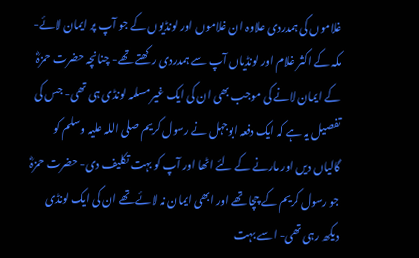غلاموں کی ہمدردی علاوہ ان غلاموں اور لونڈیوں کے جو آپ پر ایمان لائے- مکہ کے اکثر غلام اور لونڈیاں آپ سے ہمدردی رکھتے تھے- چنانچہ حضرت حمزہؓ کے ایمان لانے کی موجب بھی ان کی ایک غیر مسلمہ لونڈی ہی تھی- جس کی تفصیل یہ ہے کہ ایک دفعہ ابوجہل نے رسول کریم صلی اللہ علیہ وسلم کو گالیاں دیں اور مارنے کے لئے اٹھا اور آپ کو بہت تکلیف دی- حضرت حمزہؓ جو رسول کریم کے چچا تھے اور ابھی ایمان نہ لائے تھے ان کی ایک لونڈی دیکھ رہی تھی- اسے بہت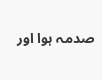صدمہ ہوا اور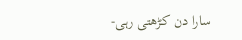سارا دن کڑھتی رہی-